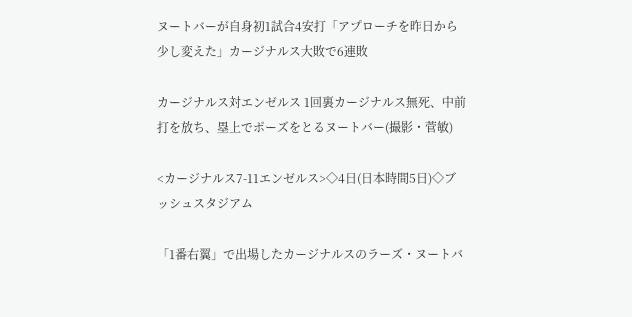ヌートバーが自身初1試合4安打「アプローチを昨日から少し変えた」カージナルス大敗で6連敗

カージナルス対エンゼルス 1回裏カージナルス無死、中前打を放ち、塁上でポーズをとるヌートバー(撮影・菅敏)

<カージナルス7-11エンゼルス>◇4日(日本時間5日)◇ブッシュスタジアム

「1番右翼」で出場したカージナルスのラーズ・ヌートバ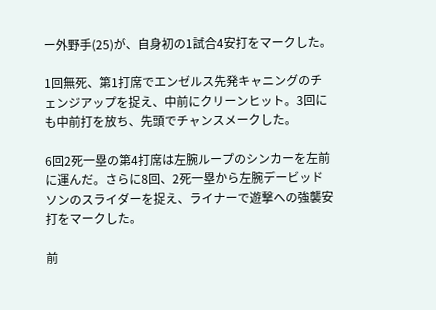ー外野手(25)が、自身初の1試合4安打をマークした。

1回無死、第1打席でエンゼルス先発キャニングのチェンジアップを捉え、中前にクリーンヒット。3回にも中前打を放ち、先頭でチャンスメークした。

6回2死一塁の第4打席は左腕ループのシンカーを左前に運んだ。さらに8回、2死一塁から左腕デービッドソンのスライダーを捉え、ライナーで遊撃への強襲安打をマークした。

前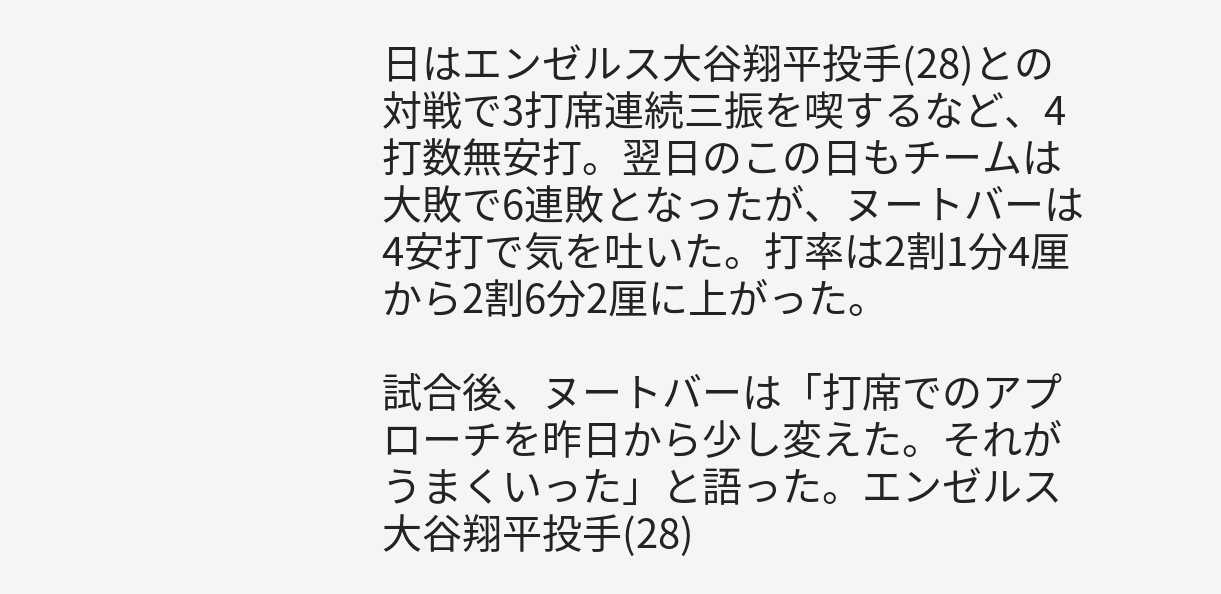日はエンゼルス大谷翔平投手(28)との対戦で3打席連続三振を喫するなど、4打数無安打。翌日のこの日もチームは大敗で6連敗となったが、ヌートバーは4安打で気を吐いた。打率は2割1分4厘から2割6分2厘に上がった。

試合後、ヌートバーは「打席でのアプローチを昨日から少し変えた。それがうまくいった」と語った。エンゼルス大谷翔平投手(28)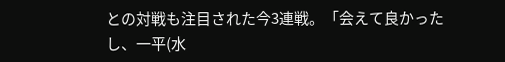との対戦も注目された今3連戦。「会えて良かったし、一平(水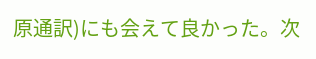原通訳)にも会えて良かった。次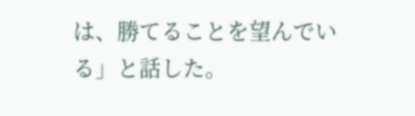は、勝てることを望んでいる」と話した。